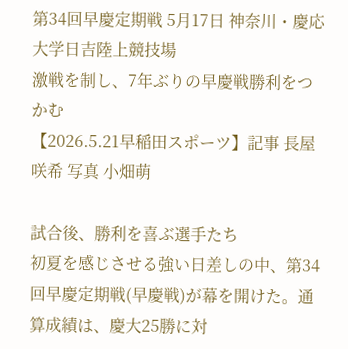第34回早慶定期戦 5月17日 神奈川・慶応大学日吉陸上競技場
激戦を制し、7年ぶりの早慶戦勝利をつかむ
【2026.5.21早稲田スポーツ】記事 長屋咲希 写真 小畑萌

試合後、勝利を喜ぶ選手たち
初夏を感じさせる強い日差しの中、第34回早慶定期戦(早慶戦)が幕を開けた。通算成績は、慶大25勝に対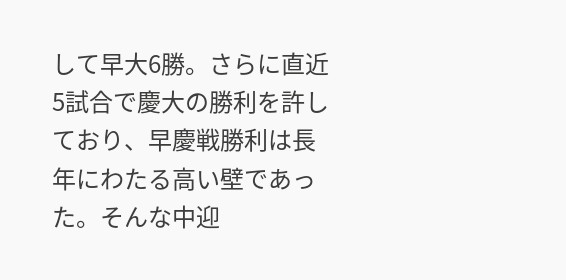して早大6勝。さらに直近5試合で慶大の勝利を許しており、早慶戦勝利は長年にわたる高い壁であった。そんな中迎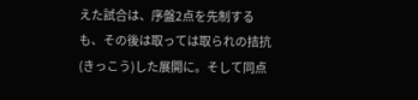えた試合は、序盤2点を先制するも、その後は取っては取られの拮抗(きっこう)した展開に。そして同点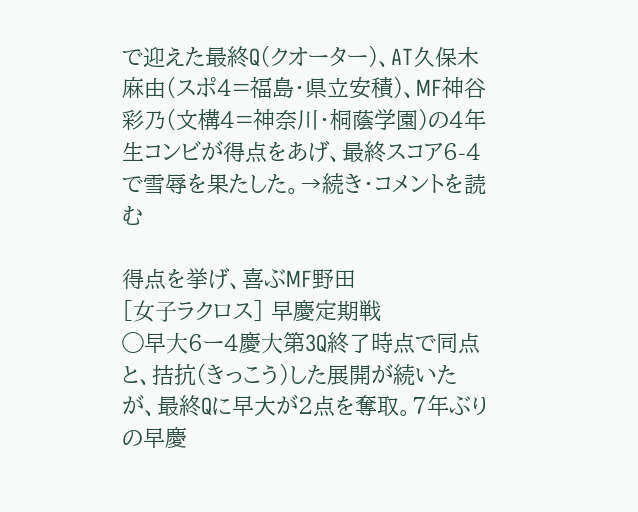で迎えた最終Q(クオーター)、AT久保木麻由(スポ4=福島・県立安積)、MF神谷彩乃(文構4=神奈川・桐蔭学園)の4年生コンビが得点をあげ、最終スコア6-4で雪辱を果たした。→続き・コメントを読む

得点を挙げ、喜ぶMF野田
[⼥⼦ラクロス] 早慶定期戦
◯早⼤6ー4慶⼤第3Q終了時点で同点と、拮抗(きっこう)した展開が続いたが、最終Qに早大が2点を奪取。7年ぶりの早慶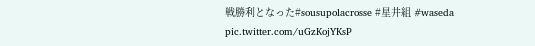戦勝利となった#sousupolacrosse #星井組 #waseda pic.twitter.com/uGzKojYKsP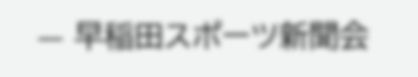— 早稲田スポーツ新聞会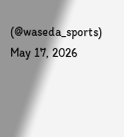(@waseda_sports) May 17, 2026